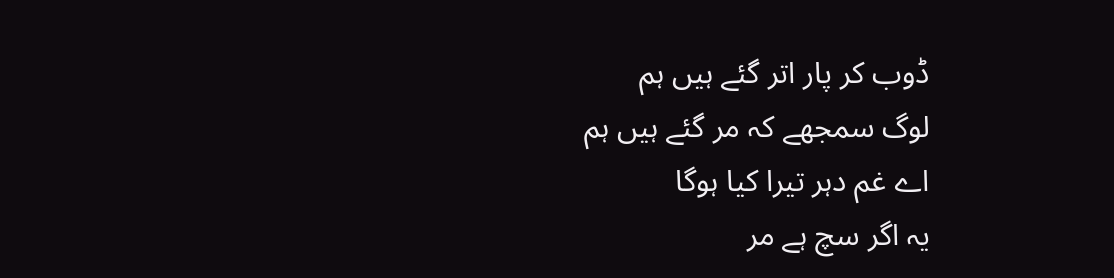ڈوب کر پار اتر گئے ہیں ہم
لوگ سمجھے کہ مر گئے ہیں ہم
اے غم دہر تیرا کیا ہوگا
یہ اگر سچ ہے مر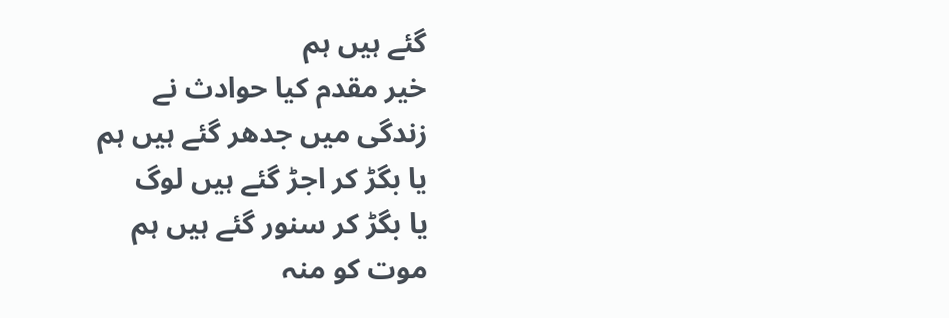گئے ہیں ہم
خیر مقدم کیا حوادث نے
زندگی میں جدھر گئے ہیں ہم
یا بگڑ کر اجڑ گئے ہیں لوگ
یا بگڑ کر سنور گئے ہیں ہم
موت کو منہ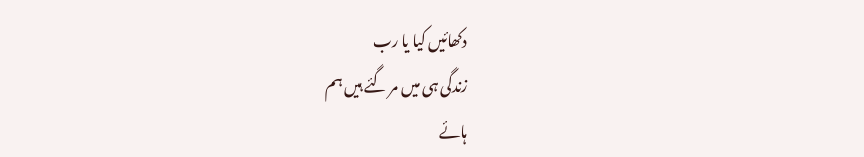دکھائیں کیا یا رب
زندگی ہی میں مر گئے ہیں ہم
ہائے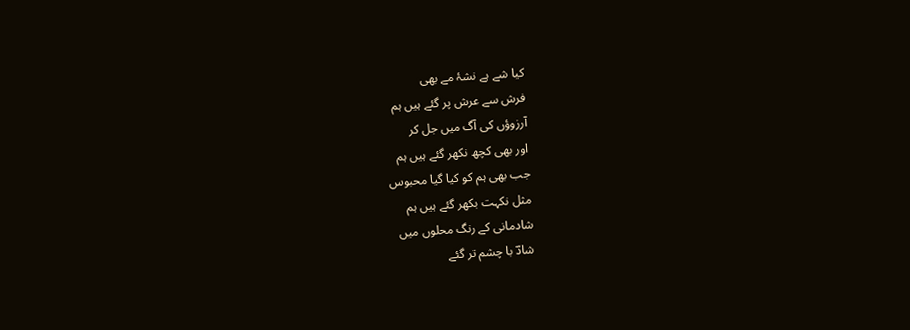کیا شے ہے نشۂ مے بھی
فرش سے عرش پر گئے ہیں ہم
آرزوؤں کی آگ میں جل کر
اور بھی کچھ نکھر گئے ہیں ہم
جب بھی ہم کو کیا گیا محبوس
مثل نکہت بکھر گئے ہیں ہم
شادمانی کے رنگ محلوں میں
شادؔ با چشم تر گئے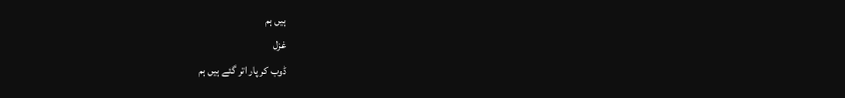ہیں ہم
غزل
ڈوب کر پار اتر گئے ہیں ہم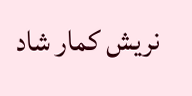نریش کمار شاد